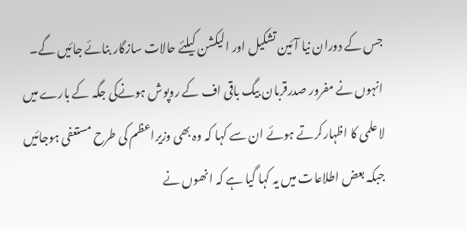جس کے دوران نیا آئین تشکیل اور الیکشن کیلئے حالات سازگار بنائے جائیں گے۔ انہوں نے مفرور صدرقربان بیگ باقی اف کے روپوش ہونےکی جگہ کے بارے میں لاعلمی کا اظہارکرتے ہوئے ان سے کہا کہ وہ بھی وزیراعظم کی طرح مستعفی ہوجائیں جبکہ بعض اطلاعات میں یہ کہا گیا ہے کہ انھوں نے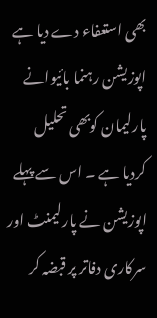بھی استعفاء دے دیا ہے اپوزیشن رہنما بائیوانے پارلیمان کوبھی تحلیل کردیا ہے ۔ اس سے پہلے اپوزیشن نے پارلیمنٹ اور سرکاری دفاتر پر قبضہ کر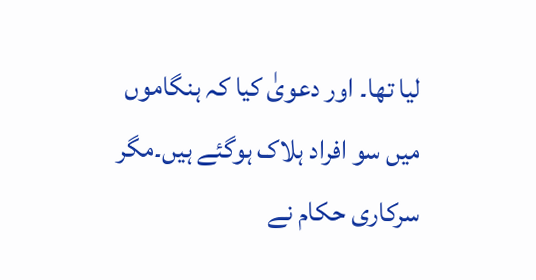لیا تھا۔ اور دعویٰ کیا کہ ہنگاموں میں سو افراد ہلاک ہوگئے ہیں۔مگر سرکاری حکام نے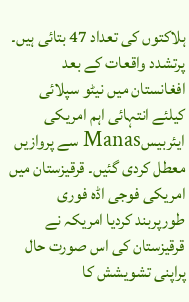ہلاکتوں کی تعداد 47 بتائی ہیں۔ پرتشدد واقعات کے بعد افغانستان میں نیٹو سپلائی کیلئے انتہائی اہم امریکی ایئربیسManas سے پروازیں معطل کردی گئیں۔ قرقیزستان میں امریکی فوجی اڈہ فوری طورپربند کردیا امریکہ نے قرقیزستان کی اس صورت حال پراپنی تشویشش کا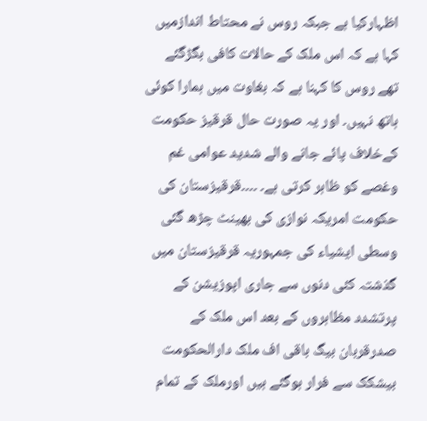اظہارکیا ہے جبکہ روس نے محتاط اندازمیں کہا ہے کہ اس ملک کے حالات کافی بگڑگئے تھے روس کا کہنا ہے کہ بغاوت میں ہمارا کوئی ہاتھ نہیں۔ اور یہ صورت حال قرقیز حکومت کےخلاف پائے جانے والے شدید عوامی غم وغصے کو ظاہر کرتی ہے۔ ۔۔۔۔قرقیزستان کی حکومت امریکہ نوازی کی بھینٹ چڑھ گئی وسطی ایشیاء کی جمہوریہ قرقیزستان میں گذشتہ کئی دنوں سے جاری اپوزیشن کے پرتشدد مظاہروں کے بعد اس ملک کے صدرقربان بیگ باقی اف ملک دارالحکومت بیشکک سے فرار ہوگئے ہیں اورملک کے تمام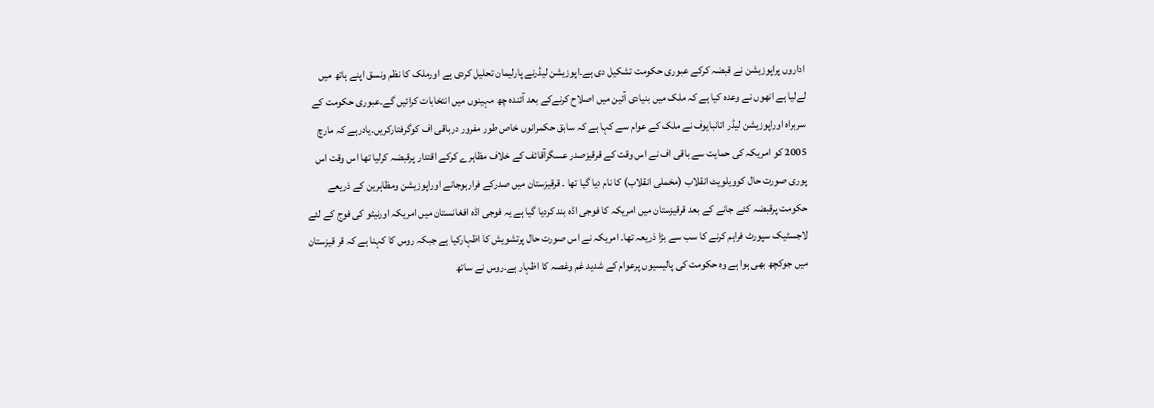اداروں پراپوزیشن نے قبضہ کرکے عبوری حکومت تشکیل دی ہے۔اپوزیشن لیڈرنے پارلیمان تحلیل کردی ہے اورملک کا نظم ونسق اپنے ہاتھ میں لےلیا ہے انھوں نے وعدہ کیا ہے کہ ملک میں بنیادی آئین میں اصلاح کرنےکے بعد آئندہ چھ مہینوں میں انتخابات کرائیں گے۔عبوری حکومت کے سربراہ اوراپوزیشن لیڈر اتانبایوف نے ملک کے عوام سے کہا ہے کہ سابق حکمرانوں خاص طور مفرور درباقی اف کوگرفتارکریں۔یادرہے کہ مارچ 2005 کو امریکہ کی حمایت سے باقی اف نے اس وقت کے قرقیزصدر عسگرآقائف کے خلاف مظاہرے کرکے اقتدار پرقبضہ کرلیا تھا اس وقت اس پوری صورت حال کوویلویٹ انقلاب (مخملی انقلاب) کا نام دیا گیا تھا ۔ قرقیزستان میں صدرکے فرارہوجانے اوراپوزیشن ومظاہرین کے ذریعے حکومت پرقبضہ کئے جانے کے بعد قرقیزستان میں امریکہ کا فوجی اڈہ بند کردیا گیا ہے یہ فوجی اڈہ افغانستان میں امریکہ اورنیٹو کی فوج کے لئے لاجسٹیک سپورٹ فراہم کرنے کا سب سے بڑا ذریعہ تھا۔ امریکہ نے اس صورت حال پرتشویش کا اظہارکیا ہے جبکہ روس کا کہنا ہے کہ قر قیزستان میں جوکچھ بھی ہوا ہے وہ حکومت کی پالیسیوں پرعوام کے شدید غم وغصہ کا اظہار ہے۔روس نے ساتھ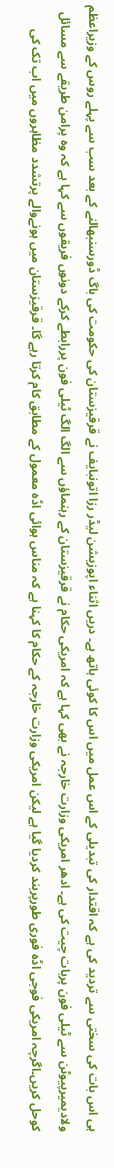ہی اس بات کی سختی سے تردید کی ہے کہ اقتدار کی تبدیلی کے اس عمل میں اس کا کوئی ہاتھ ہے۔ دریں اثناء اپوزیشن لیڈر رزا اتونبایف نے قرقیزستان کی حکومت کی باگ ڈورسنبھالنے کے بعد سب سے پہلے روس کے وزیراعظم ولادیمیرپیوٹن سے ٹیلی فون پربات چیت کی ہے۔ ادھر امریکی وزارت خارجہ نے بھی کہا ہے کہ امریکی حکام نے قرقیزستان کے رہنماؤں سے الگ الگ ٹیلی فون پررابطے کرکے دونوں فریقوں سے کہا ہے کہ وہ پرامن طریقے سے مسائل کوحل کریں۔اگرچہ امریکی فوجی اڈہ فوری طورپربند کردیا گیا ہے لیکن امریکی وزارت خارجہ کے حکام کا کہنا ہے کہ مناس ہوائی اڈہ معمول کے مطابق کام کرتا رہے گا۔ قرقیزستان میں ہونےوالے پرتشدد مظاہروں میں اب تک کی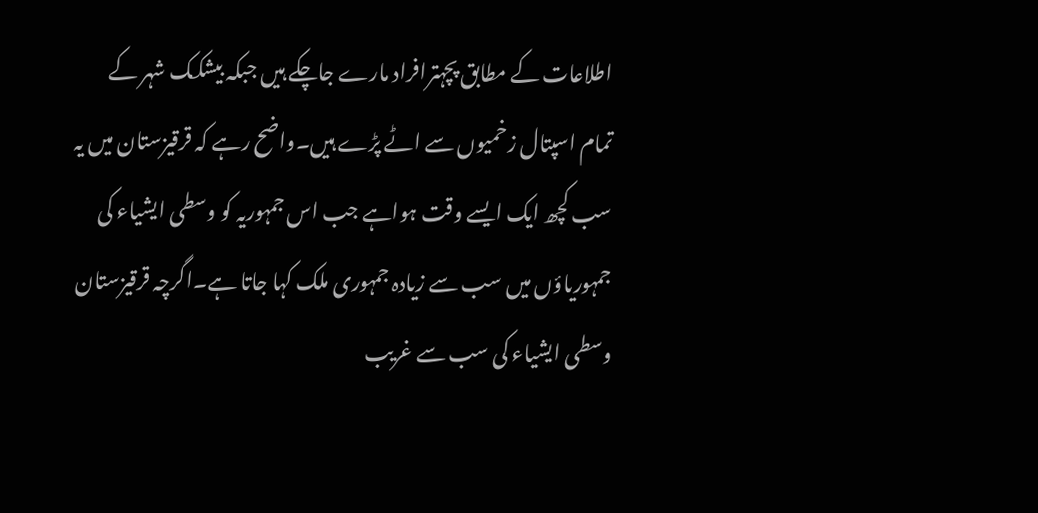اطلاعات کے مطابق پچہترافراد مارے جاچکے ہیں جبکہ بیشکک شہر کے تمام اسپتال زخمیوں سے اٹے پڑے ہیں۔واضح رہے کہ قرقیزستان میں یہ سب کچھ ایک ایسے وقت ہواہے جب اس جمہوریہ کو وسطی ایشیاء کی جمہوریاؤں میں سب سے زیادہ جمہوری ملک کہا جاتا ہے۔اگرچہ قرقیزستان وسطی ایشیاء کی سب سے غریب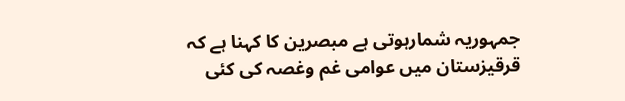جمہوریہ شمارہوتی ہے مبصرین کا کہنا ہے کہ قرقیزستان میں عوامی غم وغصہ کی کئی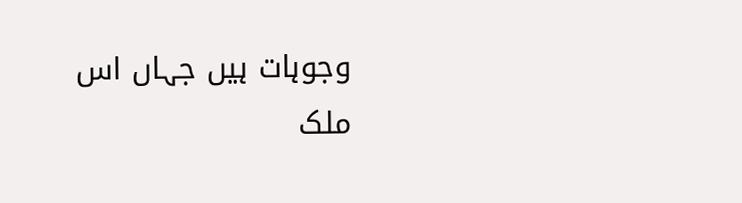وجوہات ہیں جہاں اس ملک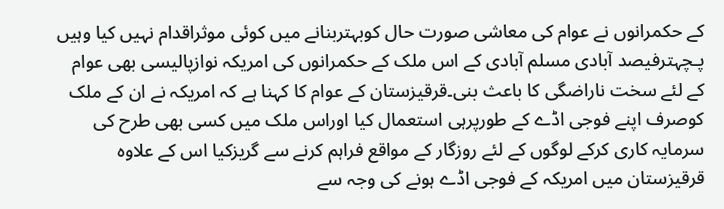کے حکمرانوں نے عوام کی معاشی صورت حال کوبہتربنانے میں کوئی موثراقدام نہیں کیا وہیں پـچہترفیصد آبادی مسلم آبادی کے اس ملک کے حکمرانوں کی امریکہ نوازپالیسی بھی عوام کے لئے سخت ناراضگی کا باعث بنی۔قرقیزستان کے عوام کا کہنا ہے کہ امریکہ نے ان کے ملک کوصرف اپنے فوجی اڈے کے طورپرہی استعمال کیا اوراس ملک میں کسی بھی طرح کی سرمایہ کاری کرکے لوگوں کے لئے روزگار کے مواقع فراہم کرنے سے گریزکیا اس کے علاوہ قرقیزستان میں امریکہ کے فوجی اڈے ہونے کی وجہ سے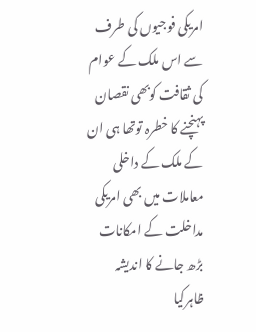امریکی فوجیوں کی طرف سے اس ملک کے عوام کی ثقافت کوبھی نقصان پہنچنے کا خطرہ توتھا ہی ان کے ملک کے داخلی معاملات میں بھی امریکی مداخلت کے امکانات بڑھ جانے کا اندیشہ ظاہرکیا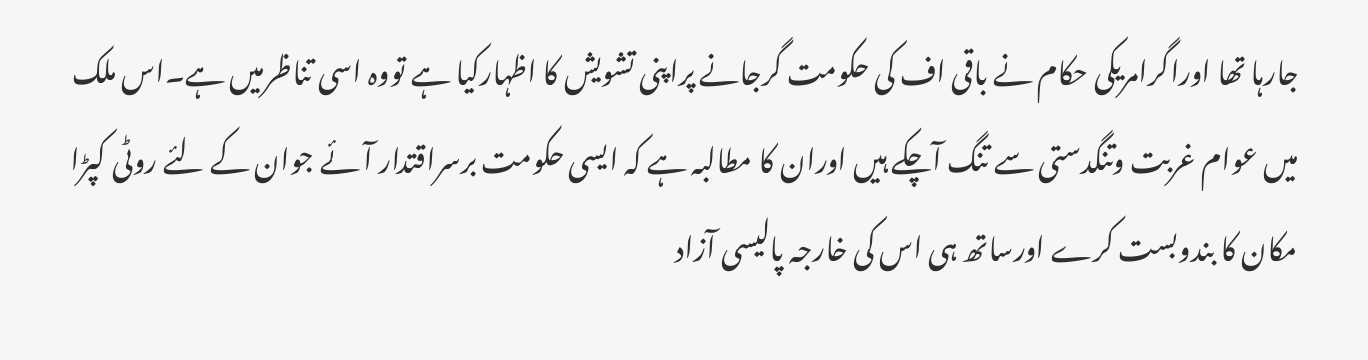جارہا تھا اوراگرامریکی حکام نے باقی اف کی حکومت گرجانے پراپنی تشویش کا اظہارکیا ہے تووہ اسی تناظرمیں ہے۔اس ملک میں عوام غربت وتنگدستی سے تنگ آچکے ہیں اوران کا مطالبہ ہے کہ ایسی حکومت برسراقتدار آئے جوان کے لئے روٹی کپڑا مکان کا بندوبست کرے اورساتھ ہی اس کی خارجہ پالیسی آزاد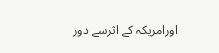اورامریکہ کے اثرسے دور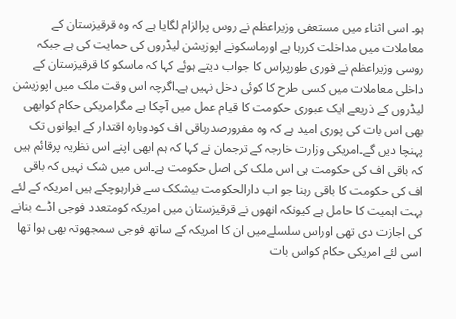ہو۔ اسی اثناء میں مستعفی وزیراعظم نے روس پرالزام لگایا ہے کہ وہ قرقیزستان کے معاملات میں مداخلت کررہا ہے اورماسکونے اپوزیشن لیڈروں کی حمایت کی ہے جبکہ روسی وزیراعظم نے فوری طورپراس کا جواب دیتے ہوئے کہا کہ ماسکو کا قرقیزستان کے داخلی معاملات میں کسی طرح کا کوئی دخل نہیں ہے۔اگرچہ اس وقت ملک میں اپوزیشن لیڈروں کے ذریعے ایک عبوری حکومت کا قیام عمل میں آچکا ہے مگرامریکی حکام کوابھی بھی اس بات کی پوری امید ہے کہ وہ مفرورصدرباقی اف کودوبارہ اقتدار کے ایوانوں تک پہنچا دیں گے۔امریکی وزارت خارجہ کے ترجمان نے کہا کہ ہم ابھی اپنے اس نظریہ پرقائم ہیں کہ باقی اف کی حکومت ہی اس ملک کی اصل حکومت ہے۔اس میں شک نہیں کہ باقی اف کی حکومت کا باقی رہنا جو اب دارالحکومت بیشکک سے فرارہوچکے ہیں امریکہ کے لئے بہت اہمیت کا حامل ہے کیونکہ انھوں نے قرقیزستان میں امریکہ کومتعدد فوجی اڈے بنانے کی اجازت دی تھی اوراس سلسلےمیں ان کا امریکہ کے ساتھ فوجی سمجھوتہ بھی ہوا تھا اسی لئے امریکی حکام کواس بات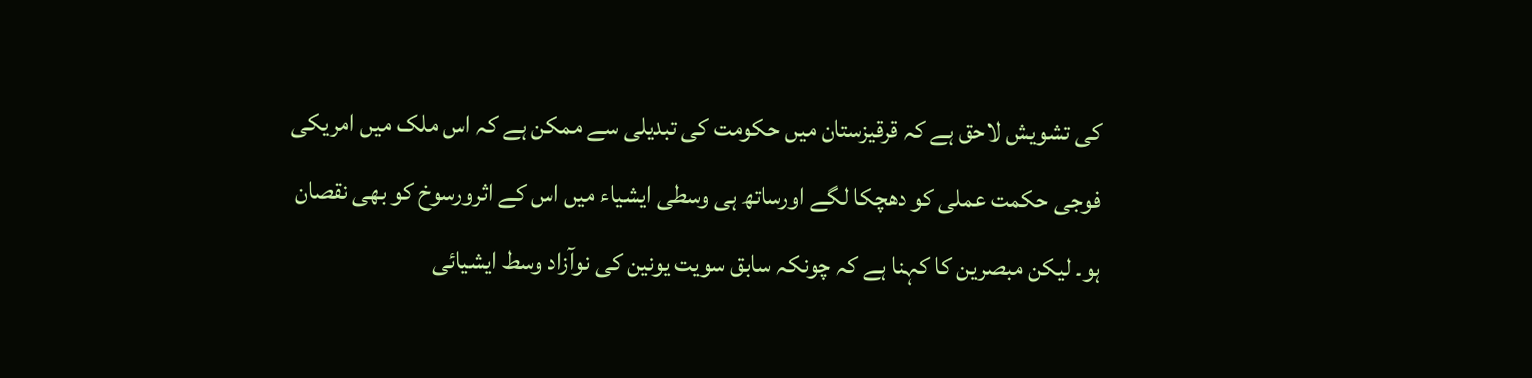کی تشویش لاحق ہے کہ قرقیزستان میں حکومت کی تبدیلی سے ممکن ہے کہ اس ملک میں امریکی فوجی حکمت عملی کو دھچکا لگے اورساتھ ہی وسطی ایشیاء میں اس کے اثرورسوخ کو بھی نقصان ہو۔ لیکن مبصرین کا کہنا ہے کہ چونکہ سابق سویت یونین کی نوآزاد وسط ایشیائی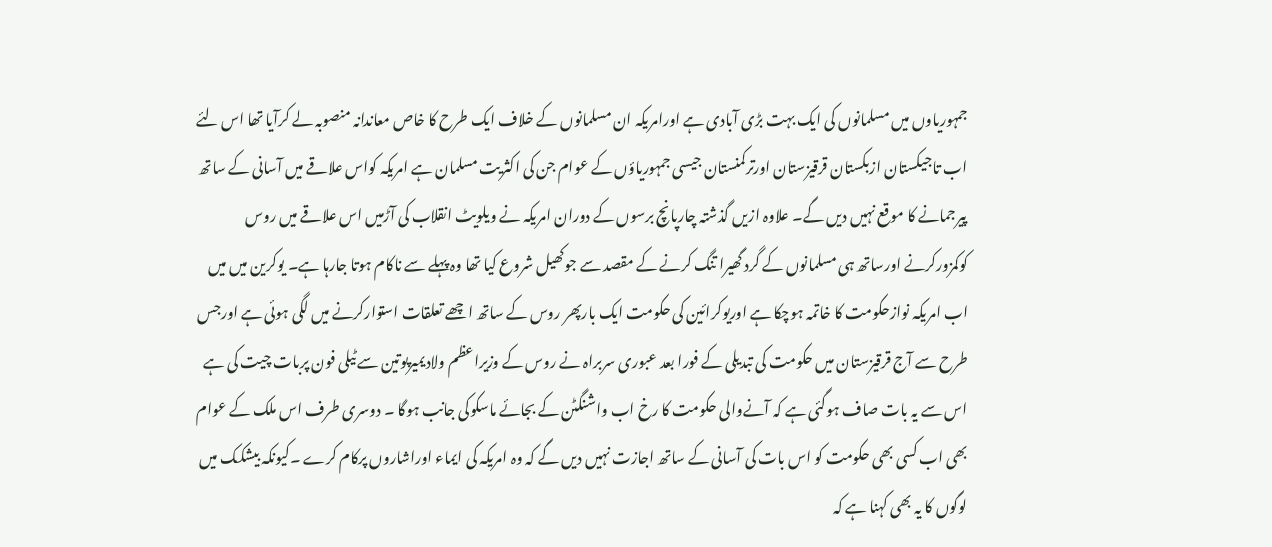جمہوریاوں میں مسلمانوں کی ایک بہت بڑی آبادی ہے اورامریکہ ان مسلمانوں کے خلاف ایک طرح کا خاص معاندانہ منصوبہ لے کرآیا تھا اس لئے اب تاجیکستان ازبکستان قرقیزستان اورترکمنستان جیسی جمہوریاؤں کے عوام جن کی اکثریت مسلمان ہے امریکہ کواس علاقے میں آسانی کے ساتھ پیرجمانے کا موقع نہیں دیں گے۔ علاوہ ازیں گذشتہ چارپانچ برسوں کے دوران امریکہ نے ویلویٹ انقلاب کی آڑمیں اس علاقے میں روس کوکمزورکرنے اورساتھ ہی مسلمانوں کے گرد گھیرا تنگ کرنے کے مقصد سے جوکھیل شروع کیا تھا وہ پہلے سے ناکام ہوتا جارہا ہے۔ یوکرین میں میں اب امریکہ نوازحکومت کا خاتمہ ہوچکا ہے اوریوکرائین کی حکومت ایک بارپھر روس کے ساتھ اچھے تعلقات استوارکرنے میں لگی ہوئی ہے اورجس طرح سے آج قرقیزستان میں حکومت کی تبدیلی کے فورا بعد عبوری سربراہ نے روس کے وزیراعظم ولادیمیرپوتین سے ٹیلی فون پربات چیت کی ہے اس سے یہ بات صاف ہوگئی ہے کہ آنےوالی حکومت کا رخ اب واشنگٹن کے بجائے ماسکوکی جانب ہوگا ۔ دوسری طرف اس ملک کے عوام بھی اب کسی بھی حکومت کو اس بات کی آسانی کے ساتھ اجازت نہیں دیں گے کہ وہ امریکہ کی ایماء اوراشاروں پرکام کرے ۔کیونکہ بیشکک میں لوگوں کا یہ بھی کہنا ہے کہ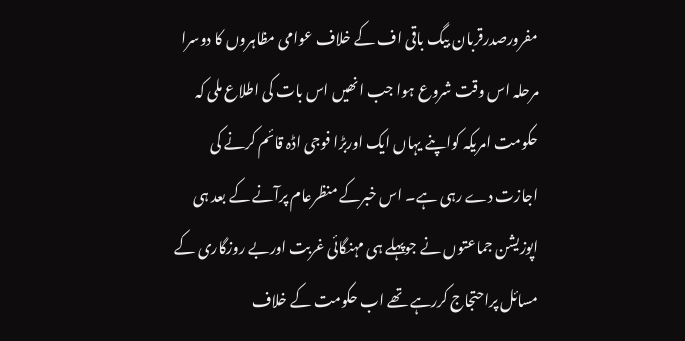مفرورصدرقربان بیگ باقی اف کے خلاف عوامی مظاہروں کا دوسرا مرحلہ اس وقت شروع ہوا جب انھیں اس بات کی اطلاع ملی کہ حکومت امریکہ کواپنے یہاں ایک اوربڑا فوجی اڈہ قائم کرنے کی اجازت دے رہی ہے۔ اس خبرکے منظرعام پرآنے کے بعد ہی اپوزیشن جماعتوں نے جوپہلے ہی مہنگائی غربت اوربے روزگاری کے مسائل پراحتجاج کررہے تھے اب حکومت کے خلاف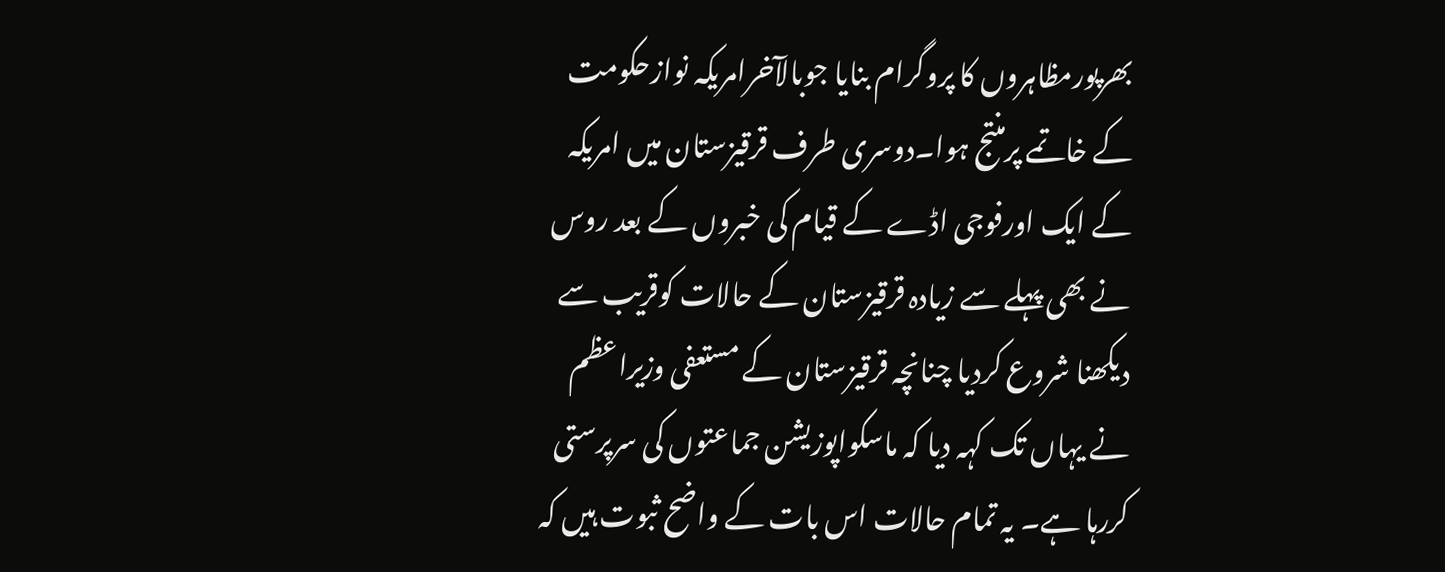بھرپورمظاہروں کا پروگرام بنایا جوبالآخرامریکہ نوازحکومت کے خاتمے پرمنتج ہوا۔دوسری طرف قرقیزستان میں امریکہ کے ایک اورفوجی اڈے کے قیام کی خبروں کے بعد روس نے بھی پہلے سے زیادہ قرقیزستان کے حالات کوقریب سے دیکھنا شروع کردیا چنانچہ قرقیزستان کے مستعفی وزیراعظم نے یہاں تک کہہ دیا کہ ماسکواپوزیشن جماعتوں کی سرپرستی کررہا ہے۔ یہ تمام حالات اس بات کے واضح ثبوت ہیں کہ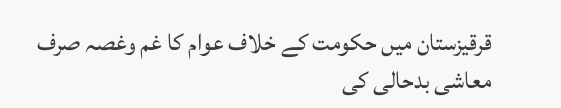قرقیزستان میں حکومت کے خلاف عوام کا غم وغصہ صرف معاشی بدحالی کی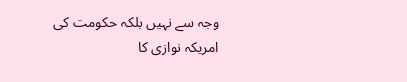وجہ سے نہیں بلکہ حکومت کی امریکہ نوازی کا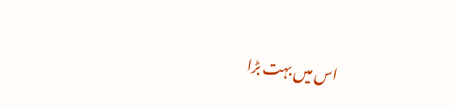اس میں بہت بڑا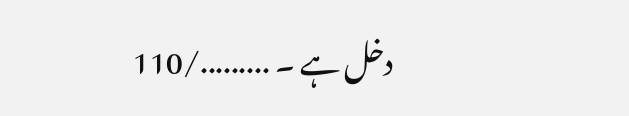دخل ہے ۔ ........./110